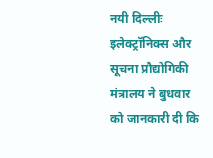नयी दिल्लीः इलेक्ट्रॉनिक्स और सूचना प्रौद्योगिकी मंत्रालय ने बुधवार को जानकारी दी कि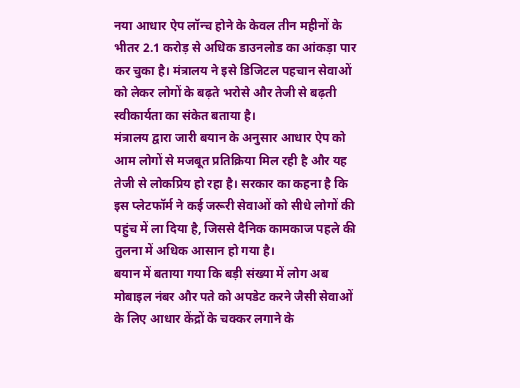नया आधार ऐप लॉन्च होने के केवल तीन महीनों के भीतर 2.1 करोड़ से अधिक डाउनलोड का आंकड़ा पार कर चुका है। मंत्रालय ने इसे डिजिटल पहचान सेवाओं को लेकर लोगों के बढ़ते भरोसे और तेजी से बढ़ती स्वीकार्यता का संकेत बताया है।
मंत्रालय द्वारा जारी बयान के अनुसार आधार ऐप को आम लोगों से मजबूत प्रतिक्रिया मिल रही है और यह तेजी से लोकप्रिय हो रहा है। सरकार का कहना है कि इस प्लेटफॉर्म ने कई जरूरी सेवाओं को सीधे लोगों की पहुंच में ला दिया है, जिससे दैनिक कामकाज पहले की तुलना में अधिक आसान हो गया है।
बयान में बताया गया कि बड़ी संख्या में लोग अब मोबाइल नंबर और पते को अपडेट करने जैसी सेवाओं के लिए आधार केंद्रों के चक्कर लगाने के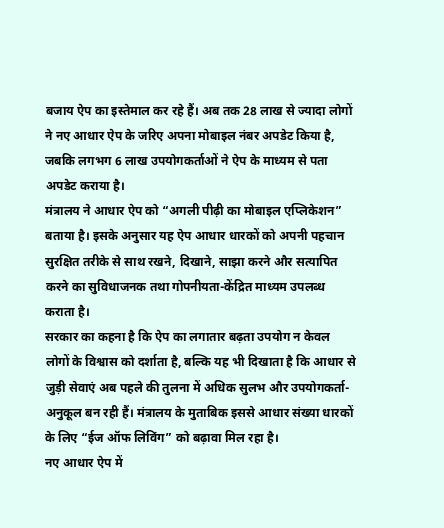बजाय ऐप का इस्तेमाल कर रहे हैं। अब तक 28 लाख से ज्यादा लोगों ने नए आधार ऐप के जरिए अपना मोबाइल नंबर अपडेट किया है, जबकि लगभग 6 लाख उपयोगकर्ताओं ने ऐप के माध्यम से पता अपडेट कराया है।
मंत्रालय ने आधार ऐप को “अगली पीढ़ी का मोबाइल एप्लिकेशन” बताया है। इसके अनुसार यह ऐप आधार धारकों को अपनी पहचान सुरक्षित तरीके से साथ रखने, दिखाने, साझा करने और सत्यापित करने का सुविधाजनक तथा गोपनीयता-केंद्रित माध्यम उपलब्ध कराता है।
सरकार का कहना है कि ऐप का लगातार बढ़ता उपयोग न केवल लोगों के विश्वास को दर्शाता है, बल्कि यह भी दिखाता है कि आधार से जुड़ी सेवाएं अब पहले की तुलना में अधिक सुलभ और उपयोगकर्ता-अनुकूल बन रही हैं। मंत्रालय के मुताबिक इससे आधार संख्या धारकों के लिए “ईज ऑफ लिविंग” को बढ़ावा मिल रहा है।
नए आधार ऐप में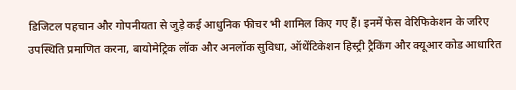डिजिटल पहचान और गोपनीयता से जुड़े कई आधुनिक फीचर भी शामिल किए गए हैं। इनमें फेस वेरिफिकेशन के जरिए उपस्थिति प्रमाणित करना, बायोमेट्रिक लॉक और अनलॉक सुविधा, ऑथेंटिकेशन हिस्ट्री ट्रैकिंग और क्यूआर कोड आधारित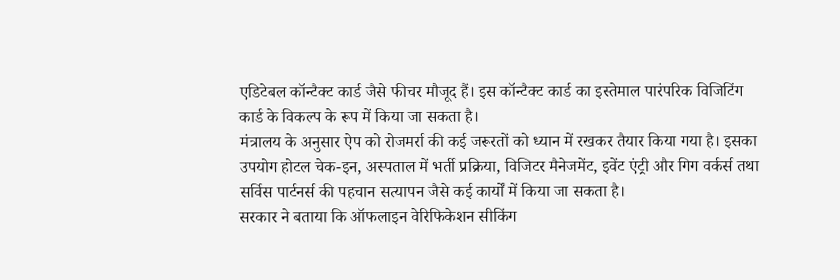एडिटेबल कॉन्टैक्ट कार्ड जैसे फीचर मौजूद हैं। इस कॉन्टैक्ट कार्ड का इस्तेमाल पारंपरिक विजिटिंग कार्ड के विकल्प के रूप में किया जा सकता है।
मंत्रालय के अनुसार ऐप को रोजमर्रा की कई जरूरतों को ध्यान में रखकर तैयार किया गया है। इसका उपयोग होटल चेक-इन, अस्पताल में भर्ती प्रक्रिया, विजिटर मैनेजमेंट, इवेंट एंट्री और गिग वर्कर्स तथा सर्विस पार्टनर्स की पहचान सत्यापन जैसे कई कार्यों में किया जा सकता है।
सरकार ने बताया कि ऑफलाइन वेरिफिकेशन सीकिंग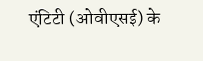एंटिटी (ओवीएसई) के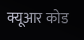क्यूआर कोड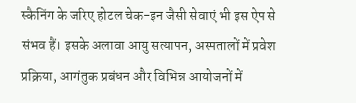स्कैनिंग के जरिए होटल चेक-इन जैसी सेवाएं भी इस ऐप से संभव हैं। इसके अलावा आयु सत्यापन, अस्पतालों में प्रवेश प्रक्रिया, आगंतुक प्रबंधन और विभिन्न आयोजनों में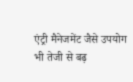एंट्री मैनेजमेंट जैसे उपयोग भी तेजी से बढ़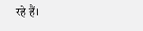रहे हैं।